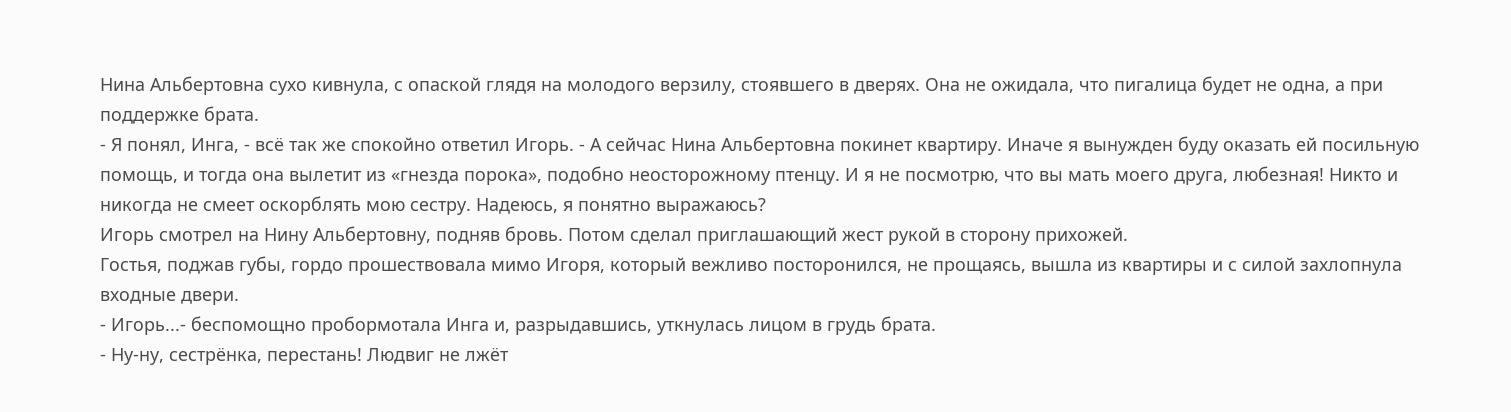Нина Альбертовна сухо кивнула, с опаской глядя на молодого верзилу, стоявшего в дверях. Она не ожидала, что пигалица будет не одна, а при поддержке брата.
- Я понял, Инга, - всё так же спокойно ответил Игорь. - А сейчас Нина Альбертовна покинет квартиру. Иначе я вынужден буду оказать ей посильную помощь, и тогда она вылетит из «гнезда порока», подобно неосторожному птенцу. И я не посмотрю, что вы мать моего друга, любезная! Никто и никогда не смеет оскорблять мою сестру. Надеюсь, я понятно выражаюсь?
Игорь смотрел на Нину Альбертовну, подняв бровь. Потом сделал приглашающий жест рукой в сторону прихожей.
Гостья, поджав губы, гордо прошествовала мимо Игоря, который вежливо посторонился, не прощаясь, вышла из квартиры и с силой захлопнула входные двери.
- Игорь...- беспомощно пробормотала Инга и, разрыдавшись, уткнулась лицом в грудь брата.
- Ну-ну, сестрёнка, перестань! Людвиг не лжёт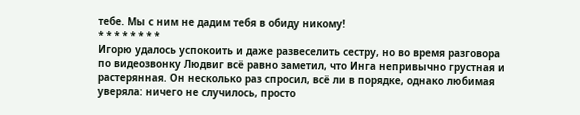тебе. Мы с ним не дадим тебя в обиду никому!
* * * * * * * *
Игорю удалось успокоить и даже развеселить сестру, но во время разговора по видеозвонку Людвиг всё равно заметил, что Инга непривычно грустная и растерянная. Он несколько раз спросил, всё ли в порядке, однако любимая уверяла: ничего не случилось, просто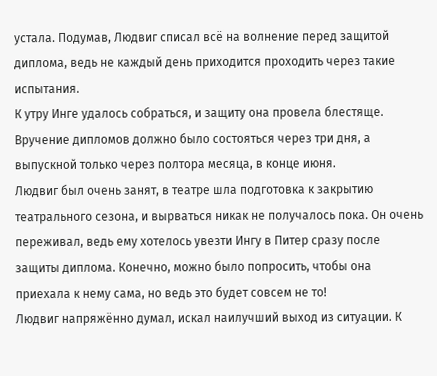устала. Подумав, Людвиг списал всё на волнение перед защитой диплома, ведь не каждый день приходится проходить через такие испытания.
К утру Инге удалось собраться, и защиту она провела блестяще. Вручение дипломов должно было состояться через три дня, а выпускной только через полтора месяца, в конце июня.
Людвиг был очень занят, в театре шла подготовка к закрытию театрального сезона, и вырваться никак не получалось пока. Он очень переживал, ведь ему хотелось увезти Ингу в Питер сразу после защиты диплома. Конечно, можно было попросить, чтобы она приехала к нему сама, но ведь это будет совсем не то!
Людвиг напряжённо думал, искал наилучший выход из ситуации. К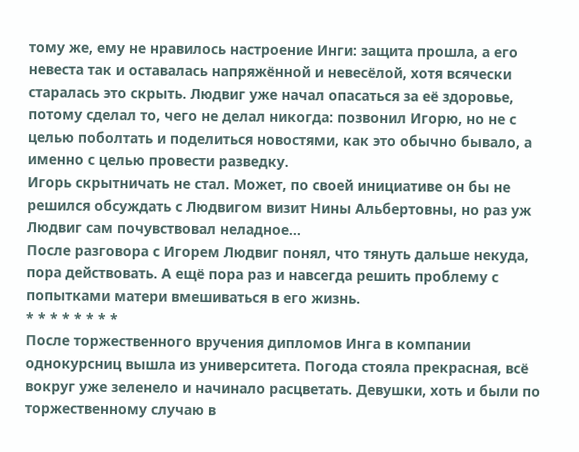тому же, ему не нравилось настроение Инги: защита прошла, а его невеста так и оставалась напряжённой и невесёлой, хотя всячески старалась это скрыть. Людвиг уже начал опасаться за её здоровье, потому сделал то, чего не делал никогда: позвонил Игорю, но не с целью поболтать и поделиться новостями, как это обычно бывало, а именно с целью провести разведку.
Игорь скрытничать не стал. Может, по своей инициативе он бы не решился обсуждать с Людвигом визит Нины Альбертовны, но раз уж Людвиг сам почувствовал неладное...
После разговора с Игорем Людвиг понял, что тянуть дальше некуда, пора действовать. А ещё пора раз и навсегда решить проблему с попытками матери вмешиваться в его жизнь.
* * * * * * * *
После торжественного вручения дипломов Инга в компании однокурсниц вышла из университета. Погода стояла прекрасная, всё вокруг уже зеленело и начинало расцветать. Девушки, хоть и были по торжественному случаю в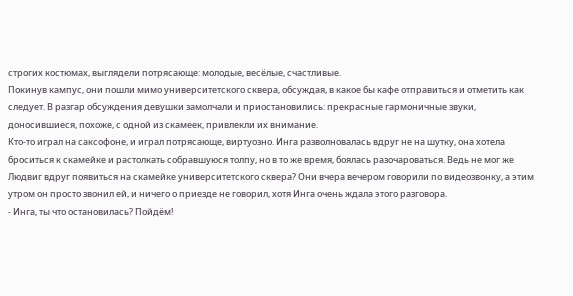строгих костюмах, выглядели потрясающе: молодые, весёлые, счастливые.
Покинув кампус, они пошли мимо университетского сквера, обсуждая, в какое бы кафе отправиться и отметить как следует. В разгар обсуждения девушки замолчали и приостановились: прекрасные гармоничные звуки, доносившиеся, похоже, с одной из скамеек, привлекли их внимание.
Кто-то играл на саксофоне, и играл потрясающе, виртуозно. Инга разволновалась вдруг не на шутку, она хотела броситься к скамейке и растолкать собравшуюся толпу, но в то же время, боялась разочароваться. Ведь не мог же Людвиг вдруг появиться на скамейке университетского сквера? Они вчера вечером говорили по видеозвонку, а этим утром он просто звонил ей, и ничего о приезде не говорил, хотя Инга очень ждала этого разговора.
- Инга, ты что остановилась? Пойдём!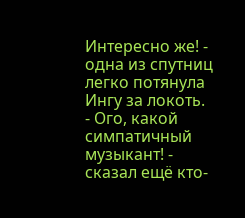Интересно же! - одна из спутниц легко потянула Ингу за локоть.
- Ого, какой симпатичный музыкант! - сказал ещё кто-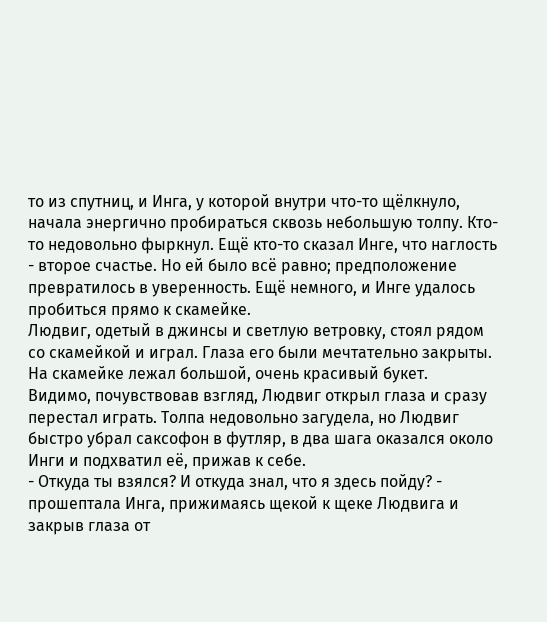то из спутниц, и Инга, у которой внутри что-то щёлкнуло, начала энергично пробираться сквозь небольшую толпу. Кто-то недовольно фыркнул. Ещё кто-то сказал Инге, что наглость - второе счастье. Но ей было всё равно; предположение превратилось в уверенность. Ещё немного, и Инге удалось пробиться прямо к скамейке.
Людвиг, одетый в джинсы и светлую ветровку, стоял рядом со скамейкой и играл. Глаза его были мечтательно закрыты. На скамейке лежал большой, очень красивый букет.
Видимо, почувствовав взгляд, Людвиг открыл глаза и сразу перестал играть. Толпа недовольно загудела, но Людвиг быстро убрал саксофон в футляр, в два шага оказался около Инги и подхватил её, прижав к себе.
- Откуда ты взялся? И откуда знал, что я здесь пойду? - прошептала Инга, прижимаясь щекой к щеке Людвига и закрыв глаза от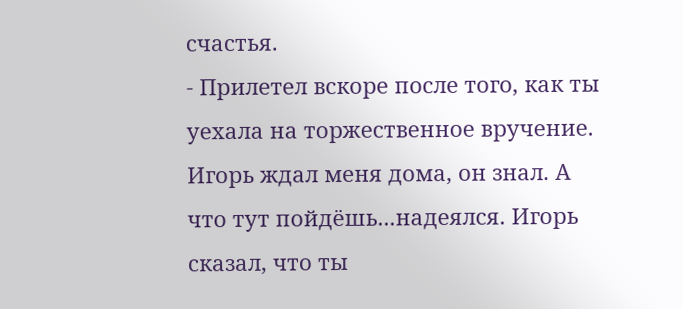счастья.
- Прилетел вскоре после того, как ты уехала на торжественное вручение. Игорь ждал меня дома, он знал. А что тут пойдёшь...надеялся. Игорь сказал, что ты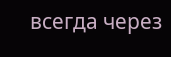всегда через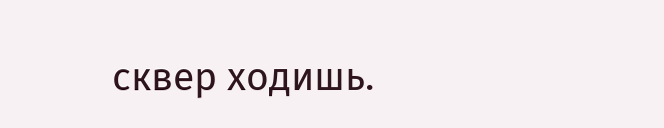сквер ходишь.